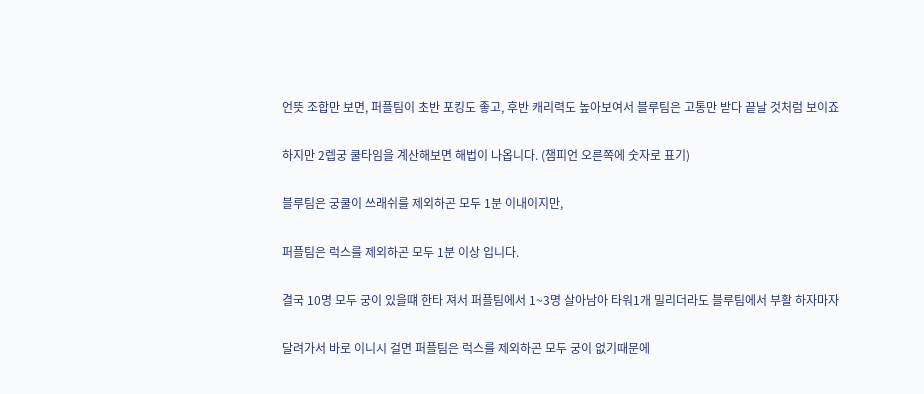언뜻 조합만 보면, 퍼플팀이 초반 포킹도 좋고, 후반 캐리력도 높아보여서 블루팀은 고통만 받다 끝날 것처럼 보이죠

하지만 2렙궁 쿨타임을 계산해보면 해법이 나옵니다. (챔피언 오른쪽에 숫자로 표기)

블루팀은 궁쿨이 쓰래쉬를 제외하곤 모두 1분 이내이지만,

퍼플팀은 럭스를 제외하곤 모두 1분 이상 입니다.

결국 10명 모두 궁이 있을떄 한타 져서 퍼플팀에서 1~3명 살아남아 타워1개 밀리더라도 블루팀에서 부활 하자마자

달려가서 바로 이니시 걸면 퍼플팀은 럭스를 제외하곤 모두 궁이 없기때문에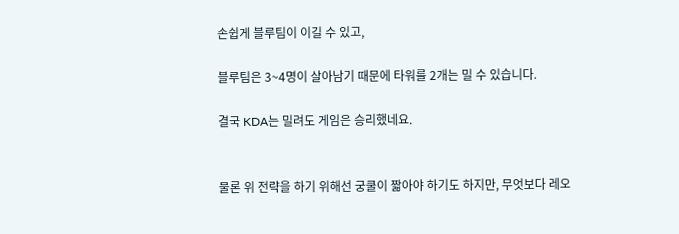손쉽게 블루팀이 이길 수 있고,

블루팀은 3~4명이 살아남기 때문에 타워를 2개는 밀 수 있습니다.

결국 KDA는 밀려도 게임은 승리했네요.


물론 위 전략을 하기 위해선 궁쿨이 짧아야 하기도 하지만, 무엇보다 레오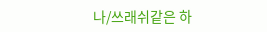나/쓰래쉬같은 하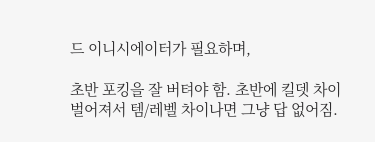드 이니시에이터가 필요하며,

초반 포킹을 잘 버텨야 함. 초반에 킬뎃 차이 벌어져서 템/레벨 차이나면 그냥 답 없어짐.